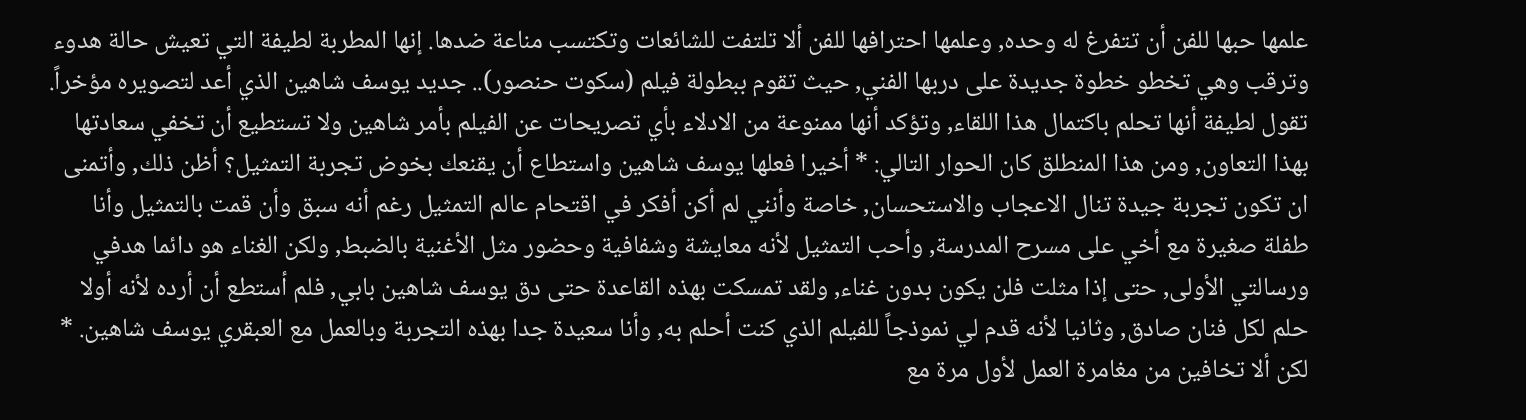علمها حبها للفن أن تتفرغ له وحده, وعلمها احترافها للفن ألا تلتفت للشائعات وتكتسب مناعة ضدها. إنها المطربة لطيفة التي تعيش حالة هدوء وترقب وهي تخطو خطوة جديدة على دربها الفني, حيث تقوم ببطولة فيلم (سكوت حنصور).. جديد يوسف شاهين الذي أعد لتصويره مؤخراً. تقول لطيفة أنها تحلم باكتمال هذا اللقاء, وتؤكد أنها ممنوعة من الادلاء بأي تصريحات عن الفيلم بأمر شاهين ولا تستطيع أن تخفي سعادتها بهذا التعاون, ومن هذا المنطلق كان الحوار التالي: * أخيرا فعلها يوسف شاهين واستطاع أن يقنعك بخوض تجربة التمثيل؟ أظن ذلك, وأتمنى ان تكون تجربة جيدة تنال الاعجاب والاستحسان, خاصة وأنني لم أكن أفكر في اقتحام عالم التمثيل رغم أنه سبق وأن قمت بالتمثيل وأنا طفلة صغيرة مع أخي على مسرح المدرسة, وأحب التمثيل لأنه معايشة وشفافية وحضور مثل الأغنية بالضبط, ولكن الغناء هو دائما هدفي ورسالتي الأولى, حتى إذا مثلت فلن يكون بدون غناء, ولقد تمسكت بهذه القاعدة حتى دق يوسف شاهين بابي, فلم أستطع أن أرده لأنه أولا حلم لكل فنان صادق, وثانيا لأنه قدم لي نموذجاً للفيلم الذي كنت أحلم به, وأنا سعيدة جدا بهذه التجربة وبالعمل مع العبقري يوسف شاهين. * لكن ألا تخافين من مغامرة العمل لأول مرة مع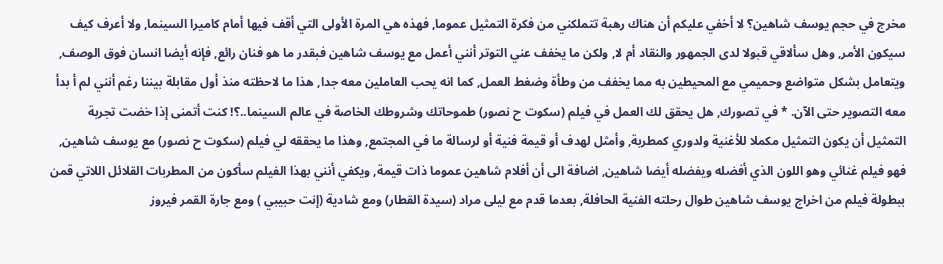مخرج في حجم يوسف شاهين؟ لا أخفي عليكم أن هناك رهبة تتملكني من فكرة التمثيل عموما, فهذه هي المرة الأولى التي أقف فيها أمام كاميرا السينما, ولا أعرف كيف سيكون الأمر, وهل سألاقي قبولا لدى الجمهور والنقاد أم لا, ولكن ما يخفف عني التوتر أنني أعمل مع يوسف شاهين فبقدر ما هو فنان رائع, فإنه أيضا انسان فوق الوصف, ويتعامل بشكل متواضع وحميمي مع المحيطين به مما يخفف من وطأة وضغط العمل, كما انه يحب العاملين معه جدا, هذا ما لاحظته منذ أول مقابلة بيننا رغم أنني لم أ بدأ معه التصوير حتى الآن. * في تصورك, هل يحقق لك العمل في فيلم (سكوت ح نصور) طموحاتك وشروطك الخاصة في عالم السينما..؟! كنت أتمنى إذا خضت تجربة التمثيل أن يكون التمثيل مكملا للأغنية ولدوري كمطربة, وأمثل لهدف أو قيمة فنية أو لرسالة ما في المجتمع, وهذا ما يحققه لي فيلم (سكوت ح نصور) مع يوسف شاهين, فهو فيلم غنائي وهو اللون الذي أفضله ويفضله أيضا شاهين, اضافة الى أن أفلام شاهين عموما ذات قيمة, ويكفي أنني بهذا الفيلم سأكون من المطربات القلائل اللاتي قمن ببطولة فيلم من اخراج يوسف شاهين طوال رحلته الفنية الحافلة, بعدما قدم مع ليلى مراد (سيدة القطار) ومع شادية (إنت حبيبي ) ومع جارة القمر فيروز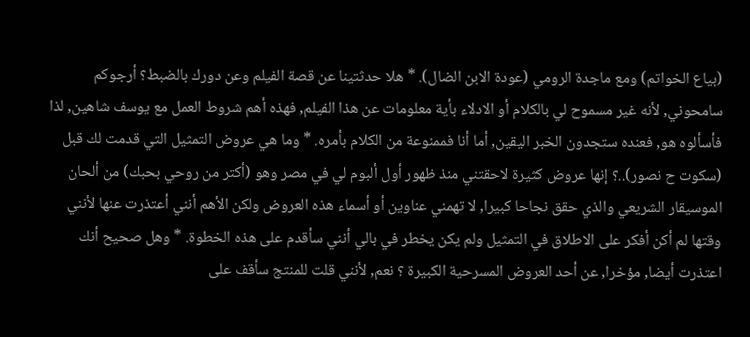(بياع الخواتم) ومع ماجدة الرومي (عودة الابن الضال). * هلا حدثتينا عن قصة الفيلم وعن دورك بالضبط؟ أرجوكم سامحوني, لأنه غير مسموح لي بالكلام أو الادلاء بأية معلومات عن هذا الفيلم, فهذه أهم شروط العمل مع يوسف شاهين, لذا فأسألوه هو, فعنده ستجدون الخبر اليقين, أما أنا فممنوعة من الكلام بأمره. * وما هي عروض التمثيل التي قدمت لك قبل (سكوت ح نصور)..؟ إنها عروض كثيرة لاحقتني منذ ظهور أول ألبوم لي في مصر وهو (أكتر من روحي بحبك) من ألحان الموسيقار الشريعي والذي حقق نجاحا كبيرا, لا تهمني عناوين أو أسماء هذه العروض ولكن الأهم أنني أعتذرت عنها لأنني وقتها لم أكن أفكر على الاطلاق في التمثيل ولم يكن يخطر في بالي أنني سأقدم على هذه الخطوة. * وهل صحيح أنك اعتذرت أيضا, مؤخرا, عن أحد العروض المسرحية الكبيرة ؟ نعم, لأنني قلت للمنتج سأقف على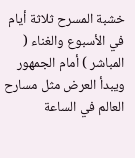خشبة المسرح ثلاثة أيام في الأسبوع والغناء ( المباشر ) أمام الجمهور ويبدأ العرض مثل مسارح العالم في الساعة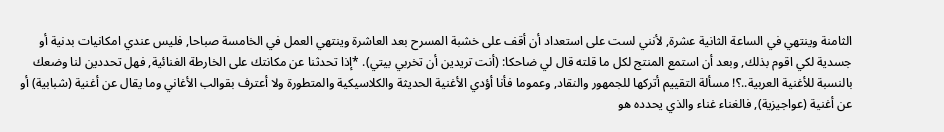الثامنة وينتهي في الساعة الثانية عشرة, لأنني لست على استعداد أن أقف على خشبة المسرح بعد العاشرة وينتهي العمل في الخامسة صباحا, فليس عندي امكانيات بدنية أو جسدية لكي اقوم بذلك, وبعد أن استمع المنتج لكل ما قلته قال لي ضاحكا: (أنت تريدين أن تخربي بيتي). *إذا تحدثنا عن مكانتك على الخارطة الغنائية, فهل تحددين لنا وضعك بالنسبة للأغنية العربية..؟! مسألة التقييم أتركها للجمهور والنقاد, وعموما فأنا أؤدي الأغنية الحديثة والكلاسيكية والمتطورة ولا أعترف بقوالب الأغاني وما يقال عن أغنية (شبابية) أو عن أغنية (عواجيزية), فالغناء غناء والذي يحدده هو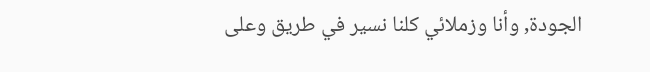الجودة, وأنا وزملائي كلنا نسير في طريق وعلى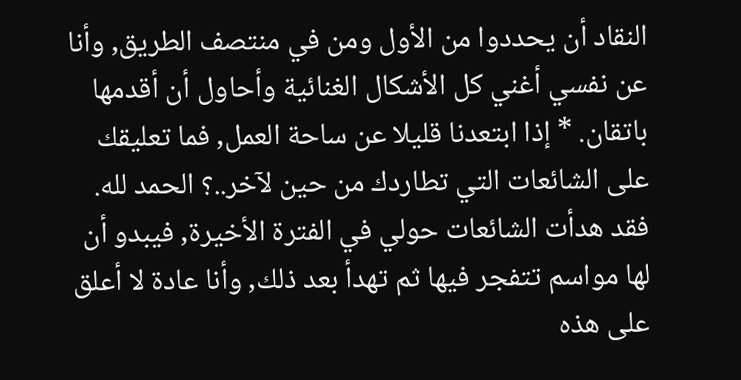النقاد أن يحددوا من الأول ومن في منتصف الطريق, وأنا عن نفسي أغني كل الأشكال الغنائية وأحاول أن أقدمها باتقان. * إذا ابتعدنا قليلا عن ساحة العمل, فما تعليقك على الشائعات التي تطاردك من حين لآخر..؟ الحمد لله. فقد هدأت الشائعات حولي في الفترة الأخيرة, فيبدو أن لها مواسم تتفجر فيها ثم تهدأ بعد ذلك, وأنا عادة لا أعلق على هذه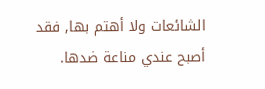الشائعات ولا أهتم بها, فقد أصبح عندي مناعة ضدها.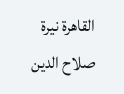القاهرة نيرة صلاح الدين